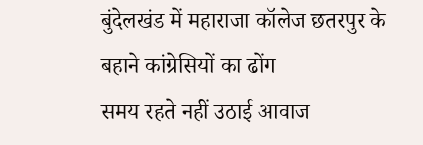बुंदेलखंड में महाराजा कॉलेज छतरपुर के बहाने कांग्रेसियों का ढोंग
समय रहते नहीं उठाई आवाज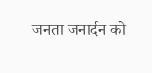जनता जनार्दन को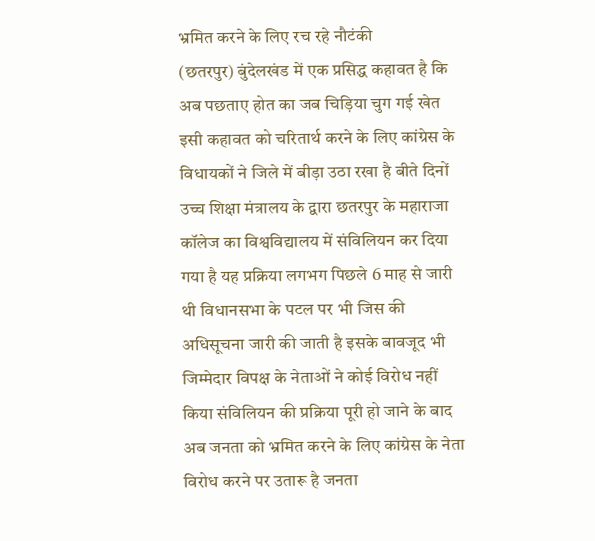भ्रमित करने के लिए रच रहे नौटंकी
(छतरपुर) बुंदेलखंड में एक प्रसिद्ध कहावत है कि अब पछताए होत का जब चिड़िया चुग गई खेत इसी कहावत को चरितार्थ करने के लिए कांग्रेस के विधायकों ने जिले में बीड़ा उठा रखा है बीते दिनों उच्च शिक्षा मंत्रालय के द्वारा छतरपुर के महाराजा कॉलेज का विश्वविद्यालय में संविलियन कर दिया गया है यह प्रक्रिया लगभग पिछले 6 माह से जारी थी विधानसभा के पटल पर भी जिस की अधिसूचना जारी की जाती है इसके बावजूद भी जिम्मेदार विपक्ष के नेताओं ने कोई विरोध नहीं किया संविलियन की प्रक्रिया पूरी हो जाने के बाद अब जनता को भ्रमित करने के लिए कांग्रेस के नेता विरोध करने पर उतारू है जनता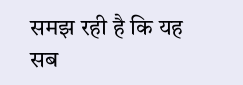समझ रही है कि यह सब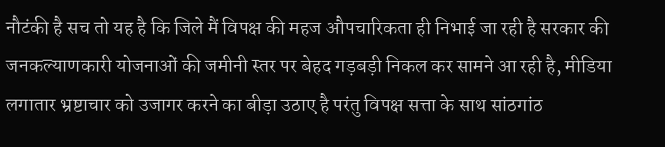नौटंकी है सच तो यह है कि जिले मैं विपक्ष की महज औपचारिकता ही निभाई जा रही है सरकार की जनकल्याणकारी योजनाओं की जमीनी स्तर पर बेहद गड़बड़ी निकल कर सामने आ रही है, मीडिया लगातार भ्रष्टाचार को उजागर करने का बीड़ा उठाए है परंतु विपक्ष सत्ता के साथ सांठगांठ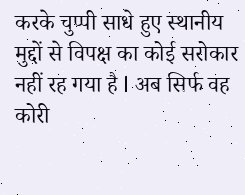करके चुप्पी साधे हुए स्थानीय मुद्दों से विपक्ष का कोई सरोकार नहीं रह गया है l अब सिर्फ वह कोरी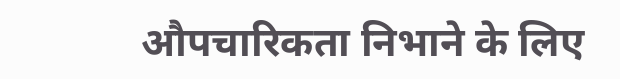औपचारिकता निभाने के लिए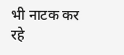भी नाटक कर रहे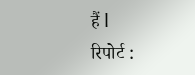हैं l
रिपोर्ट :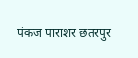पंकज पाराशर छतरपुर